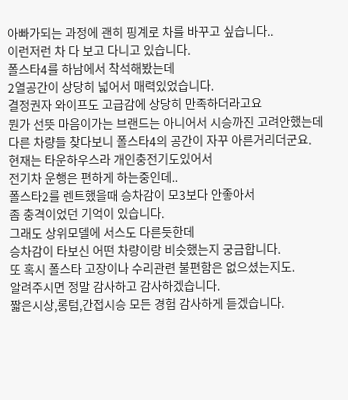아빠가되는 과정에 괜히 핑계로 차를 바꾸고 싶습니다..
이런저런 차 다 보고 다니고 있습니다.
폴스타4를 하남에서 착석해봤는데
2열공간이 상당히 넓어서 매력있었습니다.
결정권자 와이프도 고급감에 상당히 만족하더라고요
뭔가 선뜻 마음이가는 브랜드는 아니어서 시승까진 고려안했는데
다른 차량들 찾다보니 폴스타4의 공간이 자꾸 아른거리더군요.
현재는 타운하우스라 개인충전기도있어서
전기차 운행은 편하게 하는중인데..
폴스타2를 렌트했을때 승차감이 모3보다 안좋아서
좀 충격이었던 기억이 있습니다.
그래도 상위모델에 서스도 다른듯한데
승차감이 타보신 어떤 차량이랑 비슷했는지 궁금합니다.
또 혹시 폴스타 고장이나 수리관련 불편함은 없으셨는지도.
알려주시면 정말 감사하고 감사하겠습니다.
짧은시상,롱텀,간접시승 모든 경험 감사하게 듣겠습니다.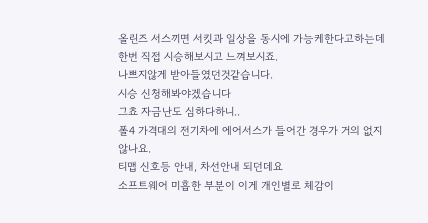올린즈 서스끼면 서킷과 일상을 동시에 가능케한다고하는데 한번 직접 시승해보시고 느껴보시죠.
나쁘지않게 받아들였던것같습니다.
시승 신청해봐야겠습니다
그쵸 자금난도 심하다하니..
폴4 가격대의 전기차에 에어서스가 들어간 경우가 거의 없지 않나요.
티맵 신호등 안내, 차선안내 되던데요
소프트웨어 미흡한 부분이 이게 개인별로 체감이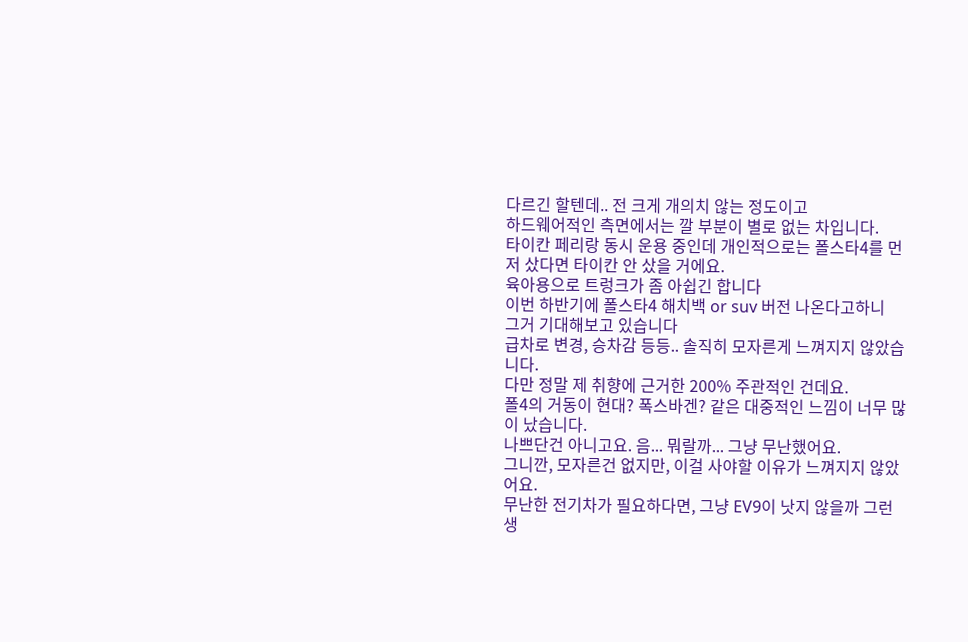다르긴 할텐데.. 전 크게 개의치 않는 정도이고
하드웨어적인 측면에서는 깔 부분이 별로 없는 차입니다.
타이칸 페리랑 동시 운용 중인데 개인적으로는 폴스타4를 먼저 샀다면 타이칸 안 샀을 거에요.
육아용으로 트렁크가 좀 아쉽긴 합니다
이번 하반기에 폴스타4 해치백 or suv 버전 나온다고하니
그거 기대해보고 있습니다
급차로 변경, 승차감 등등.. 솔직히 모자른게 느껴지지 않았습니다.
다만 정말 제 취향에 근거한 200% 주관적인 건데요.
폴4의 거동이 현대? 폭스바겐? 같은 대중적인 느낌이 너무 많이 났습니다.
나쁘단건 아니고요. 음... 뭐랄까... 그냥 무난했어요.
그니깐, 모자른건 없지만, 이걸 사야할 이유가 느껴지지 않았어요.
무난한 전기차가 필요하다면, 그냥 EV9이 낫지 않을까 그런 생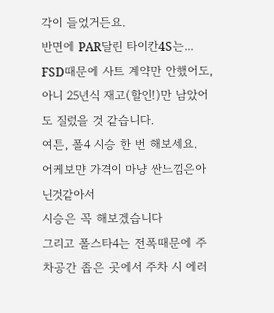각이 들었거든요.
반면에 PAR달린 타이칸4S는... FSD때문에 사트 계약만 안했어도,
아니 25년식 재고(할인!)만 남았어도 질렀을 것 같습니다.
여튼, 폴4 시승 한 번 해보세요.
어케보먄 가격이 마냥 싼느낌은아닌것같아서
시승은 꼭 해보겠습니다
그리고 폴스타4는 전폭때문에 주차공간 좁은 곳에서 주차 시 에러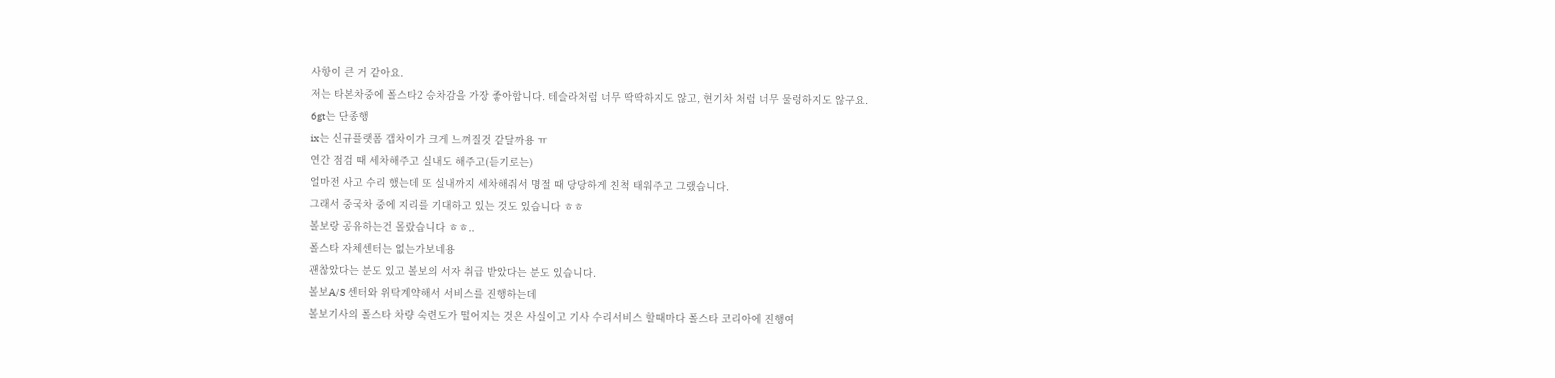사항이 큰 거 같아요.
저는 타본차중에 폴스타2 승차감을 가장 좋아합니다. 테슬라처럼 너무 딱딱하지도 않고, 현기차 처럼 너무 물렁하지도 않구요.
6gt는 단종행
ix는 신규플랫폼 갭차이가 크게 느껴질것 같달까용 ㅠ
연간 점검 때 세차해주고 실내도 해주고(듣기로는)
얼마전 사고 수리 했는데 또 실내까지 세차해줘서 명절 때 당당하게 친척 태워주고 그랬습니다.
그래서 중국차 중에 지리를 기대하고 있는 것도 있습니다 ㅎㅎ
볼보랑 공유하는건 몰랐습니다 ㅎㅎ..
폴스타 자체센터는 없는가보네용
괜찮았다는 분도 있고 볼보의 서자 취급 받았다는 분도 있습니다.
볼보A/S 센터와 위탁계약해서 서비스를 진행하는데
볼보기사의 폴스타 차량 숙련도가 떨어지는 것은 사실이고 기사 수리서비스 할때마다 폴스타 코리아에 진행여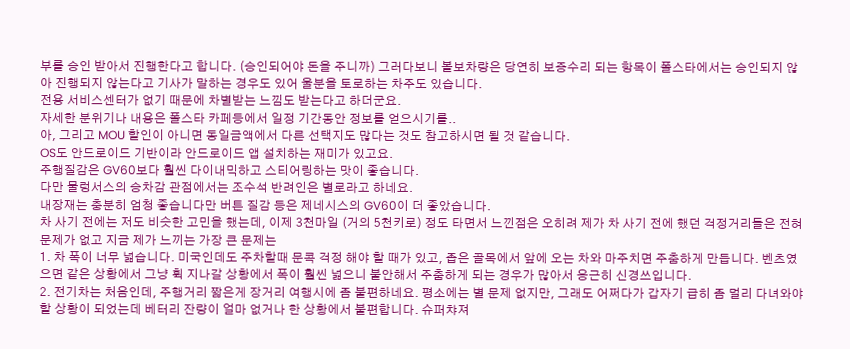부를 승인 받아서 진행한다고 합니다. (승인되어야 돈을 주니까) 그러다보니 볼보차량은 당연히 보증수리 되는 항목이 폴스타에서는 승인되지 않아 진행되지 않는다고 기사가 말하는 경우도 있어 울분을 토로하는 차주도 있습니다.
전용 서비스센터가 없기 때문에 차별받는 느낌도 받는다고 하더군요.
자세한 분위기나 내용은 폴스타 카페등에서 일정 기간동안 정보를 얻으시기를..
아, 그리고 MOU 할인이 아니면 동일금액에서 다른 선택지도 많다는 것도 참고하시면 될 것 같습니다.
OS도 안드로이드 기반이라 안드로이드 앱 설치하는 재미가 있고요.
주행질감은 GV60보다 훨씬 다이내믹하고 스티어링하는 맛이 좋습니다.
다만 물렁서스의 승차감 관점에서는 조수석 반려인은 별로라고 하네요.
내장재는 충분히 엄청 좋습니다만 버튼 질감 등은 제네시스의 GV60이 더 좋았습니다.
차 사기 전에는 저도 비슷한 고민을 했는데, 이제 3천마일 (거의 5천키로) 정도 타면서 느낀점은 오히려 제가 차 사기 전에 했던 걱정거리들은 전혀 문제가 없고 지금 제가 느끼는 가장 큰 문제는
1. 차 폭이 너무 넓습니다. 미국인데도 주차할때 문콕 걱정 해야 할 때가 있고, 좁은 골목에서 앞에 오는 차와 마주치면 주춤하게 만듭니다. 벤츠였으면 같은 상황에서 그냥 휙 지나갈 상황에서 폭이 훨씬 넓으니 불안해서 주춤하게 되는 경우가 많아서 응근히 신경쓰입니다.
2. 전기차는 처음인데, 주행거리 짧은게 장거리 여행시에 좀 불편하네요. 평소에는 별 문제 없지만, 그래도 어쩌다가 갑자기 급히 좀 멀리 다녀와야 할 상황이 되었는데 베터리 잔량이 얼마 없거나 한 상황에서 불편합니다. 슈퍼챠져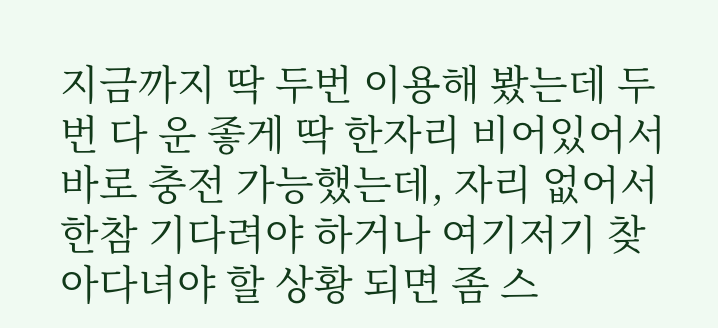지금까지 딱 두번 이용해 봤는데 두번 다 운 좋게 딱 한자리 비어있어서 바로 충전 가능했는데, 자리 없어서 한참 기다려야 하거나 여기저기 찾아다녀야 할 상황 되면 좀 스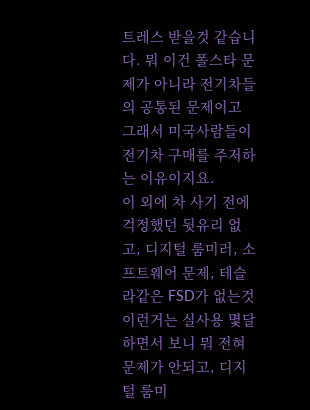트레스 받을것 같습니다. 뭐 이건 폴스타 문제가 아니라 전기차들의 공통된 문제이고 그래서 미국사람들이 전기차 구매를 주저하는 이유이지요.
이 외에 차 사기 전에 걱정했던 뒷유리 없고, 디지털 룸미러, 소프트웨어 문제, 테슬라같은 FSD가 없는것 이런거는 실사용 몇달 하면서 보니 뭐 전혀 문제가 안되고, 디지털 룸미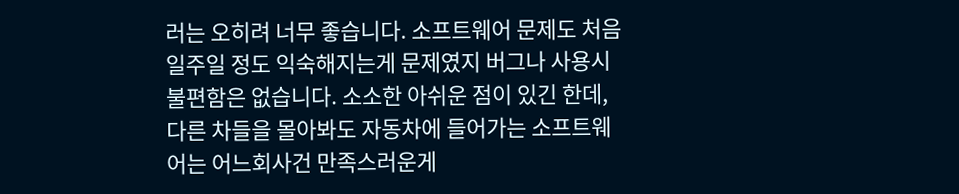러는 오히려 너무 좋습니다. 소프트웨어 문제도 처음 일주일 정도 익숙해지는게 문제였지 버그나 사용시 불편함은 없습니다. 소소한 아쉬운 점이 있긴 한데, 다른 차들을 몰아봐도 자동차에 들어가는 소프트웨어는 어느회사건 만족스러운게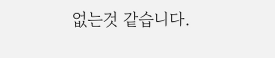없는것 같습니다.